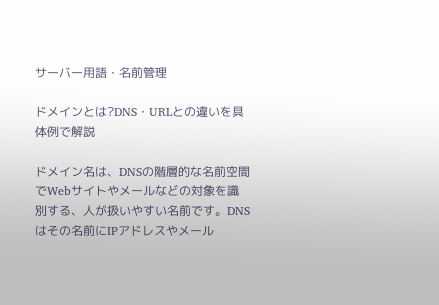サーバー用語・名前管理

ドメインとは?DNS・URLとの違いを具体例で解説

ドメイン名は、DNSの階層的な名前空間でWebサイトやメールなどの対象を識別する、人が扱いやすい名前です。DNSはその名前にIPアドレスやメール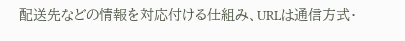配送先などの情報を対応付ける仕組み、URLは通信方式・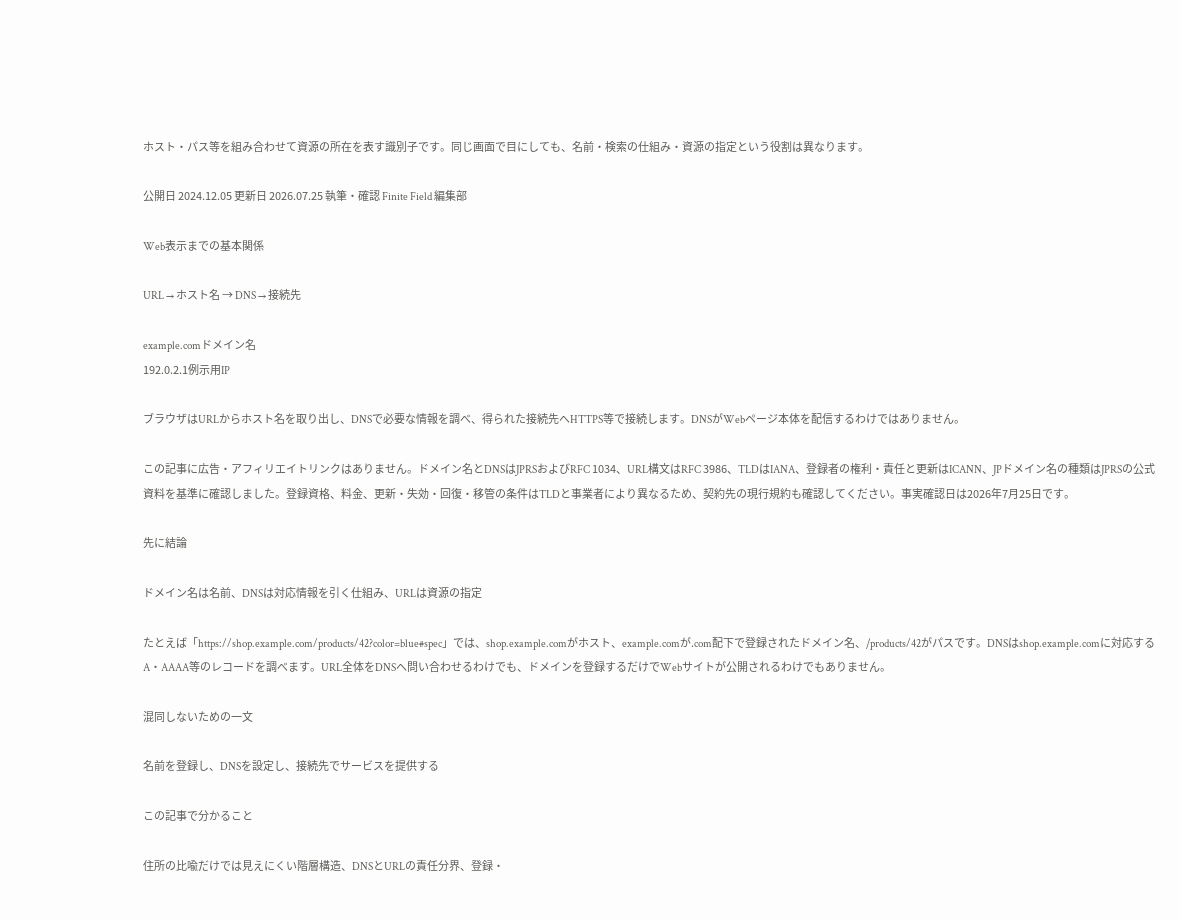ホスト・パス等を組み合わせて資源の所在を表す識別子です。同じ画面で目にしても、名前・検索の仕組み・資源の指定という役割は異なります。

公開日 2024.12.05 更新日 2026.07.25 執筆・確認 Finite Field 編集部

Web表示までの基本関係

URL → ホスト名 → DNS → 接続先

example.comドメイン名
192.0.2.1例示用IP

ブラウザはURLからホスト名を取り出し、DNSで必要な情報を調べ、得られた接続先へHTTPS等で接続します。DNSがWebページ本体を配信するわけではありません。

この記事に広告・アフィリエイトリンクはありません。ドメイン名とDNSはJPRSおよびRFC 1034、URL構文はRFC 3986、TLDはIANA、登録者の権利・責任と更新はICANN、JPドメイン名の種類はJPRSの公式資料を基準に確認しました。登録資格、料金、更新・失効・回復・移管の条件はTLDと事業者により異なるため、契約先の現行規約も確認してください。事実確認日は2026年7月25日です。

先に結論

ドメイン名は名前、DNSは対応情報を引く仕組み、URLは資源の指定

たとえば「https://shop.example.com/products/42?color=blue#spec」では、shop.example.comがホスト、example.comが.com配下で登録されたドメイン名、/products/42がパスです。DNSはshop.example.comに対応するA・AAAA等のレコードを調べます。URL全体をDNSへ問い合わせるわけでも、ドメインを登録するだけでWebサイトが公開されるわけでもありません。

混同しないための一文

名前を登録し、DNSを設定し、接続先でサービスを提供する

この記事で分かること

住所の比喩だけでは見えにくい階層構造、DNSとURLの責任分界、登録・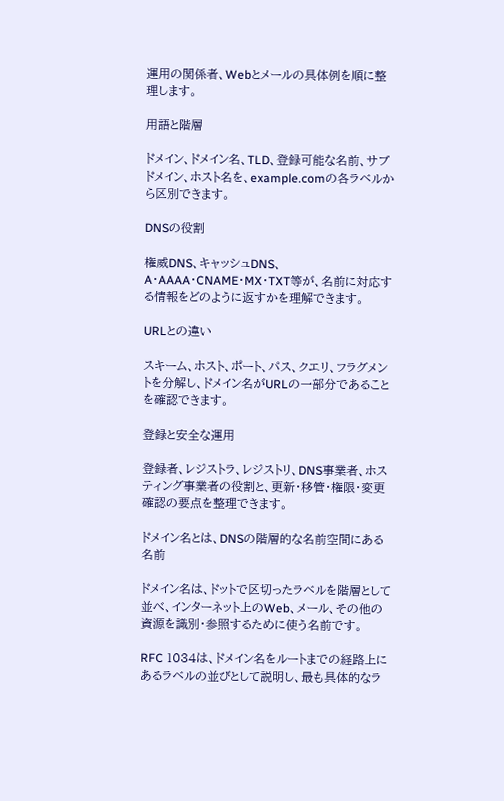運用の関係者、Webとメールの具体例を順に整理します。

用語と階層

ドメイン、ドメイン名、TLD、登録可能な名前、サブドメイン、ホスト名を、example.comの各ラベルから区別できます。

DNSの役割

権威DNS、キャッシュDNS、A・AAAA・CNAME・MX・TXT等が、名前に対応する情報をどのように返すかを理解できます。

URLとの違い

スキーム、ホスト、ポート、パス、クエリ、フラグメントを分解し、ドメイン名がURLの一部分であることを確認できます。

登録と安全な運用

登録者、レジストラ、レジストリ、DNS事業者、ホスティング事業者の役割と、更新・移管・権限・変更確認の要点を整理できます。

ドメイン名とは、DNSの階層的な名前空間にある名前

ドメイン名は、ドットで区切ったラベルを階層として並べ、インターネット上のWeb、メール、その他の資源を識別・参照するために使う名前です。

RFC 1034は、ドメイン名をルートまでの経路上にあるラベルの並びとして説明し、最も具体的なラ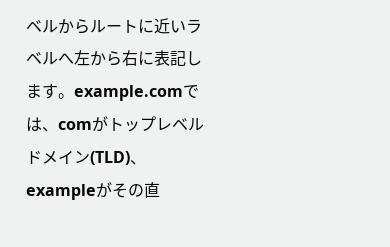ベルからルートに近いラベルへ左から右に表記します。example.comでは、comがトップレベルドメイン(TLD)、exampleがその直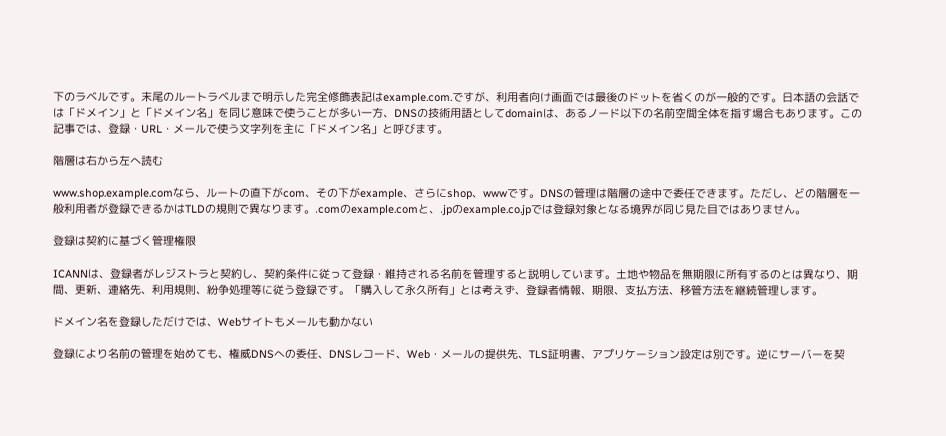下のラベルです。末尾のルートラベルまで明示した完全修飾表記はexample.com.ですが、利用者向け画面では最後のドットを省くのが一般的です。日本語の会話では「ドメイン」と「ドメイン名」を同じ意味で使うことが多い一方、DNSの技術用語としてdomainは、あるノード以下の名前空間全体を指す場合もあります。この記事では、登録・URL・メールで使う文字列を主に「ドメイン名」と呼びます。

階層は右から左へ読む

www.shop.example.comなら、ルートの直下がcom、その下がexample、さらにshop、wwwです。DNSの管理は階層の途中で委任できます。ただし、どの階層を一般利用者が登録できるかはTLDの規則で異なります。.comのexample.comと、.jpのexample.co.jpでは登録対象となる境界が同じ見た目ではありません。

登録は契約に基づく管理権限

ICANNは、登録者がレジストラと契約し、契約条件に従って登録・維持される名前を管理すると説明しています。土地や物品を無期限に所有するのとは異なり、期間、更新、連絡先、利用規則、紛争処理等に従う登録です。「購入して永久所有」とは考えず、登録者情報、期限、支払方法、移管方法を継続管理します。

ドメイン名を登録しただけでは、Webサイトもメールも動かない

登録により名前の管理を始めても、権威DNSへの委任、DNSレコード、Web・メールの提供先、TLS証明書、アプリケーション設定は別です。逆にサーバーを契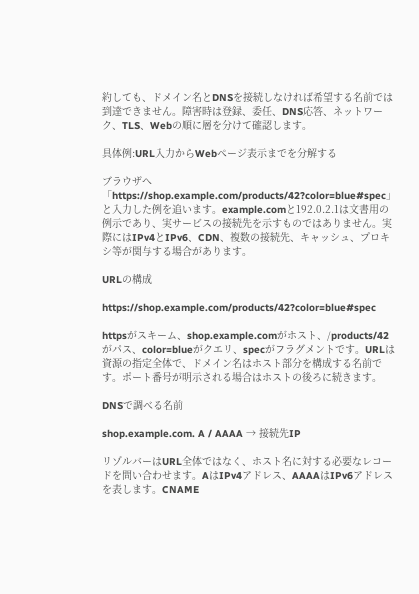約しても、ドメイン名とDNSを接続しなければ希望する名前では到達できません。障害時は登録、委任、DNS応答、ネットワーク、TLS、Webの順に層を分けて確認します。

具体例:URL入力からWebページ表示までを分解する

ブラウザへ「https://shop.example.com/products/42?color=blue#spec」と入力した例を追います。example.comと192.0.2.1は文書用の例示であり、実サービスの接続先を示すものではありません。実際にはIPv4とIPv6、CDN、複数の接続先、キャッシュ、プロキシ等が関与する場合があります。

URLの構成

https://shop.example.com/products/42?color=blue#spec

httpsがスキーム、shop.example.comがホスト、/products/42がパス、color=blueがクエリ、specがフラグメントです。URLは資源の指定全体で、ドメイン名はホスト部分を構成する名前です。ポート番号が明示される場合はホストの後ろに続きます。

DNSで調べる名前

shop.example.com. A / AAAA → 接続先IP

リゾルバーはURL全体ではなく、ホスト名に対する必要なレコードを問い合わせます。AはIPv4アドレス、AAAAはIPv6アドレスを表します。CNAME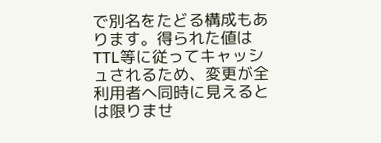で別名をたどる構成もあります。得られた値はTTL等に従ってキャッシュされるため、変更が全利用者へ同時に見えるとは限りませ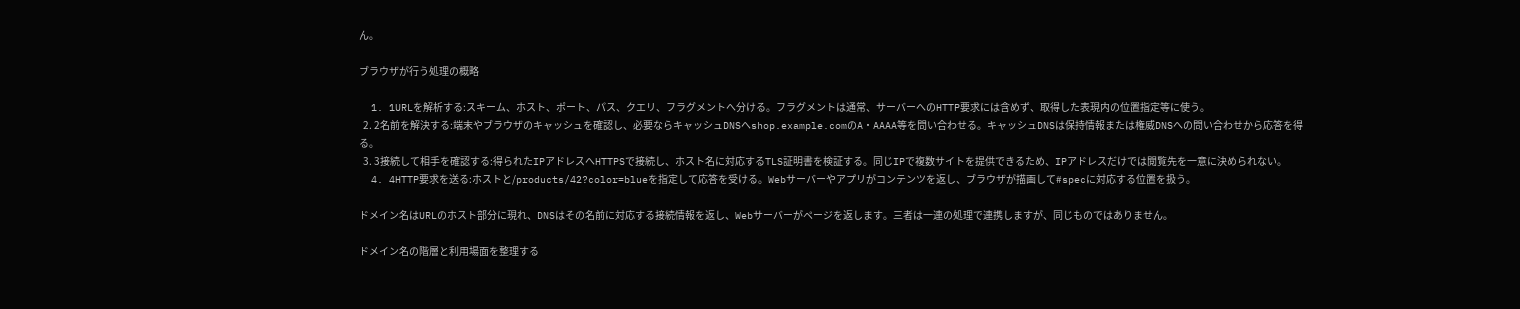ん。

ブラウザが行う処理の概略

  1. 1URLを解析する:スキーム、ホスト、ポート、パス、クエリ、フラグメントへ分ける。フラグメントは通常、サーバーへのHTTP要求には含めず、取得した表現内の位置指定等に使う。
  2. 2名前を解決する:端末やブラウザのキャッシュを確認し、必要ならキャッシュDNSへshop.example.comのA・AAAA等を問い合わせる。キャッシュDNSは保持情報または権威DNSへの問い合わせから応答を得る。
  3. 3接続して相手を確認する:得られたIPアドレスへHTTPSで接続し、ホスト名に対応するTLS証明書を検証する。同じIPで複数サイトを提供できるため、IPアドレスだけでは閲覧先を一意に決められない。
  4. 4HTTP要求を送る:ホストと/products/42?color=blueを指定して応答を受ける。Webサーバーやアプリがコンテンツを返し、ブラウザが描画して#specに対応する位置を扱う。

ドメイン名はURLのホスト部分に現れ、DNSはその名前に対応する接続情報を返し、Webサーバーがページを返します。三者は一連の処理で連携しますが、同じものではありません。

ドメイン名の階層と利用場面を整理する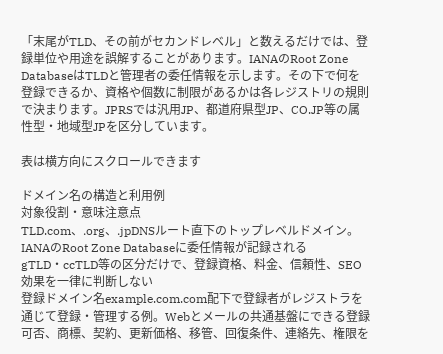「末尾がTLD、その前がセカンドレベル」と数えるだけでは、登録単位や用途を誤解することがあります。IANAのRoot Zone DatabaseはTLDと管理者の委任情報を示します。その下で何を登録できるか、資格や個数に制限があるかは各レジストリの規則で決まります。JPRSでは汎用JP、都道府県型JP、CO.JP等の属性型・地域型JPを区分しています。

表は横方向にスクロールできます

ドメイン名の構造と利用例
対象役割・意味注意点
TLD.com、.org、.jpDNSルート直下のトップレベルドメイン。IANAのRoot Zone Databaseに委任情報が記録されるgTLD・ccTLD等の区分だけで、登録資格、料金、信頼性、SEO効果を一律に判断しない
登録ドメイン名example.com.com配下で登録者がレジストラを通じて登録・管理する例。Webとメールの共通基盤にできる登録可否、商標、契約、更新価格、移管、回復条件、連絡先、権限を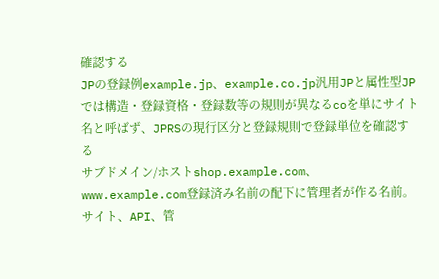確認する
JPの登録例example.jp、example.co.jp汎用JPと属性型JPでは構造・登録資格・登録数等の規則が異なるcoを単にサイト名と呼ばず、JPRSの現行区分と登録規則で登録単位を確認する
サブドメイン/ホストshop.example.com、www.example.com登録済み名前の配下に管理者が作る名前。サイト、API、管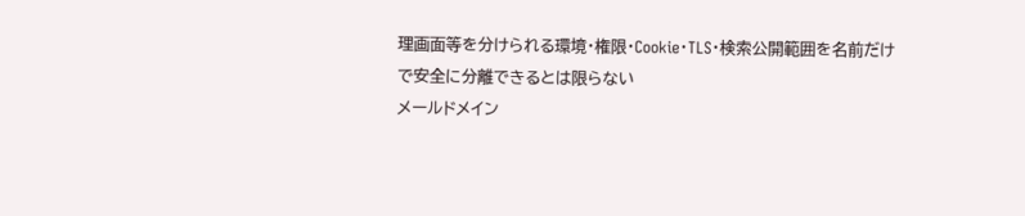理画面等を分けられる環境・権限・Cookie・TLS・検索公開範囲を名前だけで安全に分離できるとは限らない
メールドメイン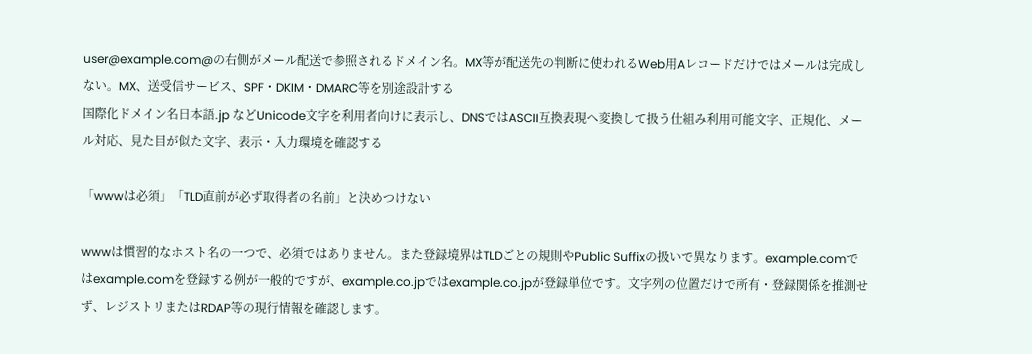user@example.com@の右側がメール配送で参照されるドメイン名。MX等が配送先の判断に使われるWeb用Aレコードだけではメールは完成しない。MX、送受信サービス、SPF・DKIM・DMARC等を別途設計する
国際化ドメイン名日本語.jp などUnicode文字を利用者向けに表示し、DNSではASCII互換表現へ変換して扱う仕組み利用可能文字、正規化、メール対応、見た目が似た文字、表示・入力環境を確認する

「wwwは必須」「TLD直前が必ず取得者の名前」と決めつけない

wwwは慣習的なホスト名の一つで、必須ではありません。また登録境界はTLDごとの規則やPublic Suffixの扱いで異なります。example.comではexample.comを登録する例が一般的ですが、example.co.jpではexample.co.jpが登録単位です。文字列の位置だけで所有・登録関係を推測せず、レジストリまたはRDAP等の現行情報を確認します。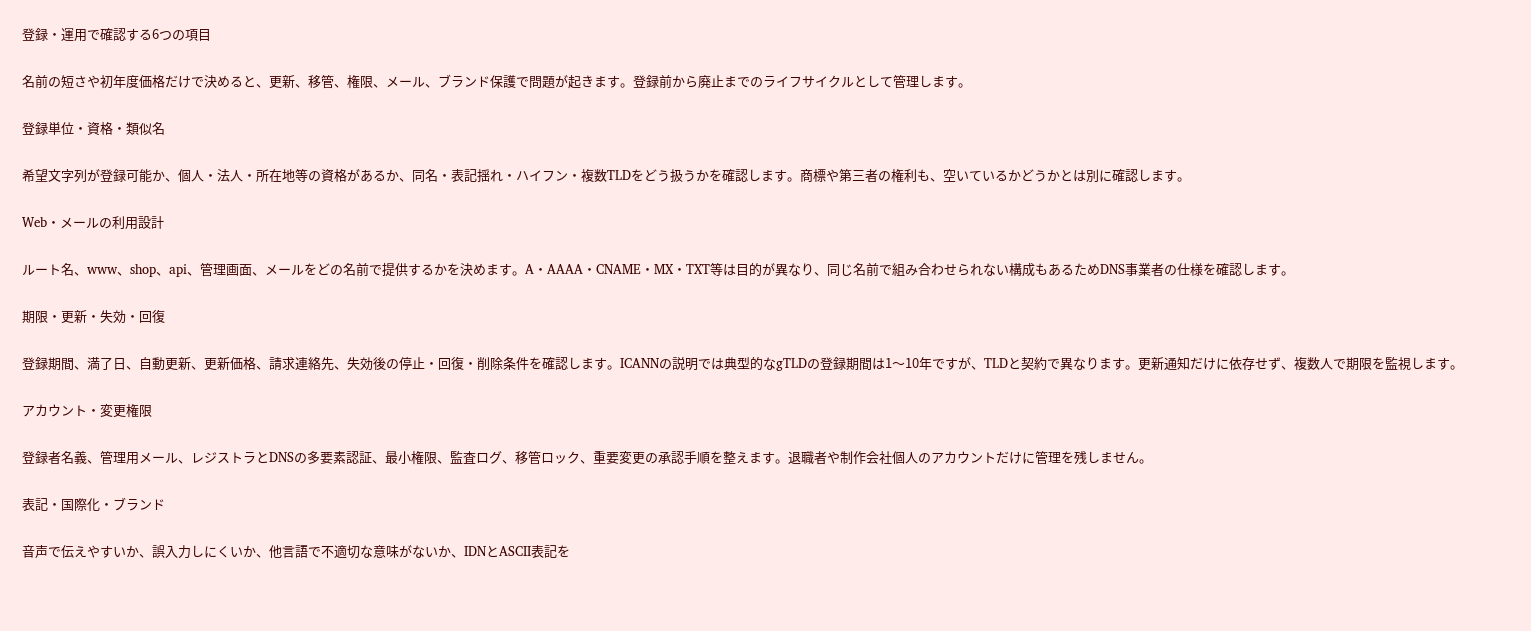登録・運用で確認する6つの項目

名前の短さや初年度価格だけで決めると、更新、移管、権限、メール、ブランド保護で問題が起きます。登録前から廃止までのライフサイクルとして管理します。

登録単位・資格・類似名

希望文字列が登録可能か、個人・法人・所在地等の資格があるか、同名・表記揺れ・ハイフン・複数TLDをどう扱うかを確認します。商標や第三者の権利も、空いているかどうかとは別に確認します。

Web・メールの利用設計

ルート名、www、shop、api、管理画面、メールをどの名前で提供するかを決めます。A・AAAA・CNAME・MX・TXT等は目的が異なり、同じ名前で組み合わせられない構成もあるためDNS事業者の仕様を確認します。

期限・更新・失効・回復

登録期間、満了日、自動更新、更新価格、請求連絡先、失効後の停止・回復・削除条件を確認します。ICANNの説明では典型的なgTLDの登録期間は1〜10年ですが、TLDと契約で異なります。更新通知だけに依存せず、複数人で期限を監視します。

アカウント・変更権限

登録者名義、管理用メール、レジストラとDNSの多要素認証、最小権限、監査ログ、移管ロック、重要変更の承認手順を整えます。退職者や制作会社個人のアカウントだけに管理を残しません。

表記・国際化・ブランド

音声で伝えやすいか、誤入力しにくいか、他言語で不適切な意味がないか、IDNとASCII表記を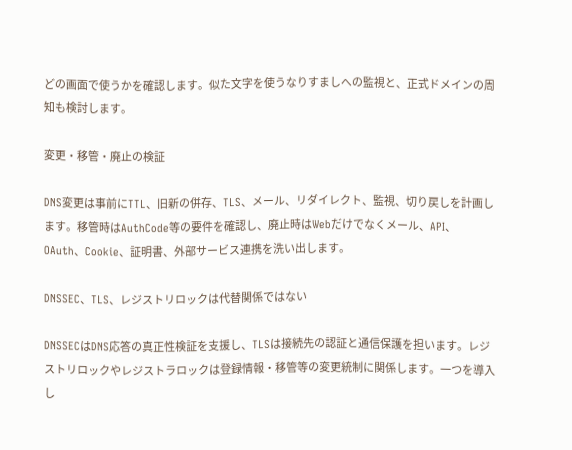どの画面で使うかを確認します。似た文字を使うなりすましへの監視と、正式ドメインの周知も検討します。

変更・移管・廃止の検証

DNS変更は事前にTTL、旧新の併存、TLS、メール、リダイレクト、監視、切り戻しを計画します。移管時はAuthCode等の要件を確認し、廃止時はWebだけでなくメール、API、OAuth、Cookie、証明書、外部サービス連携を洗い出します。

DNSSEC、TLS、レジストリロックは代替関係ではない

DNSSECはDNS応答の真正性検証を支援し、TLSは接続先の認証と通信保護を担います。レジストリロックやレジストラロックは登録情報・移管等の変更統制に関係します。一つを導入し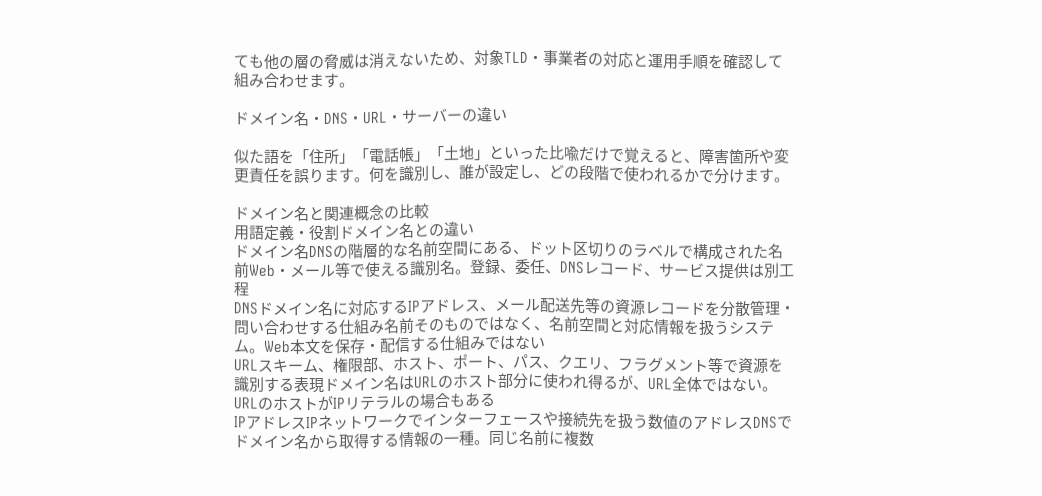ても他の層の脅威は消えないため、対象TLD・事業者の対応と運用手順を確認して組み合わせます。

ドメイン名・DNS・URL・サーバーの違い

似た語を「住所」「電話帳」「土地」といった比喩だけで覚えると、障害箇所や変更責任を誤ります。何を識別し、誰が設定し、どの段階で使われるかで分けます。

ドメイン名と関連概念の比較
用語定義・役割ドメイン名との違い
ドメイン名DNSの階層的な名前空間にある、ドット区切りのラベルで構成された名前Web・メール等で使える識別名。登録、委任、DNSレコード、サービス提供は別工程
DNSドメイン名に対応するIPアドレス、メール配送先等の資源レコードを分散管理・問い合わせする仕組み名前そのものではなく、名前空間と対応情報を扱うシステム。Web本文を保存・配信する仕組みではない
URLスキーム、権限部、ホスト、ポート、パス、クエリ、フラグメント等で資源を識別する表現ドメイン名はURLのホスト部分に使われ得るが、URL全体ではない。URLのホストがIPリテラルの場合もある
IPアドレスIPネットワークでインターフェースや接続先を扱う数値のアドレスDNSでドメイン名から取得する情報の一種。同じ名前に複数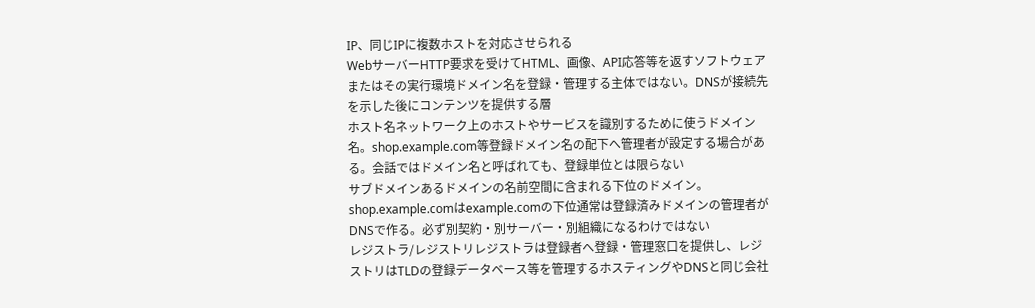IP、同じIPに複数ホストを対応させられる
WebサーバーHTTP要求を受けてHTML、画像、API応答等を返すソフトウェアまたはその実行環境ドメイン名を登録・管理する主体ではない。DNSが接続先を示した後にコンテンツを提供する層
ホスト名ネットワーク上のホストやサービスを識別するために使うドメイン名。shop.example.com等登録ドメイン名の配下へ管理者が設定する場合がある。会話ではドメイン名と呼ばれても、登録単位とは限らない
サブドメインあるドメインの名前空間に含まれる下位のドメイン。shop.example.comはexample.comの下位通常は登録済みドメインの管理者がDNSで作る。必ず別契約・別サーバー・別組織になるわけではない
レジストラ/レジストリレジストラは登録者へ登録・管理窓口を提供し、レジストリはTLDの登録データベース等を管理するホスティングやDNSと同じ会社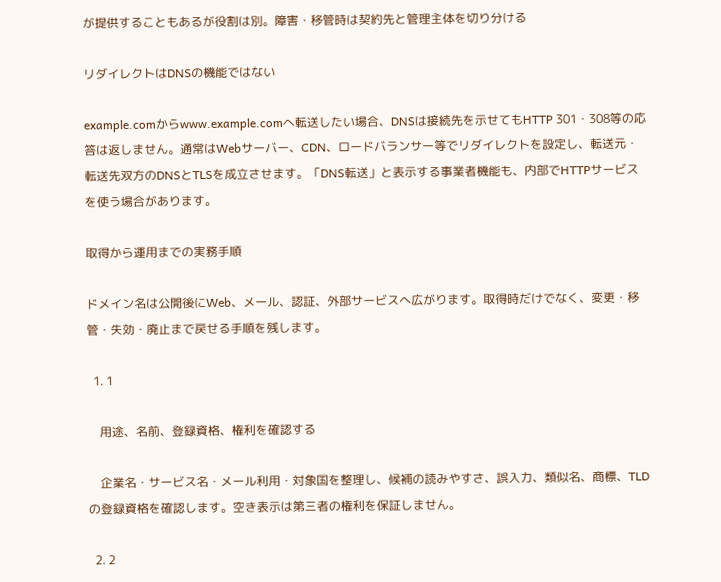が提供することもあるが役割は別。障害・移管時は契約先と管理主体を切り分ける

リダイレクトはDNSの機能ではない

example.comからwww.example.comへ転送したい場合、DNSは接続先を示せてもHTTP 301・308等の応答は返しません。通常はWebサーバー、CDN、ロードバランサー等でリダイレクトを設定し、転送元・転送先双方のDNSとTLSを成立させます。「DNS転送」と表示する事業者機能も、内部でHTTPサービスを使う場合があります。

取得から運用までの実務手順

ドメイン名は公開後にWeb、メール、認証、外部サービスへ広がります。取得時だけでなく、変更・移管・失効・廃止まで戻せる手順を残します。

  1. 1

    用途、名前、登録資格、権利を確認する

    企業名・サービス名・メール利用・対象国を整理し、候補の読みやすさ、誤入力、類似名、商標、TLDの登録資格を確認します。空き表示は第三者の権利を保証しません。

  2. 2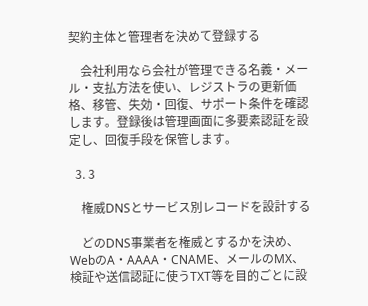契約主体と管理者を決めて登録する

    会社利用なら会社が管理できる名義・メール・支払方法を使い、レジストラの更新価格、移管、失効・回復、サポート条件を確認します。登録後は管理画面に多要素認証を設定し、回復手段を保管します。

  3. 3

    権威DNSとサービス別レコードを設計する

    どのDNS事業者を権威とするかを決め、WebのA・AAAA・CNAME、メールのMX、検証や送信認証に使うTXT等を目的ごとに設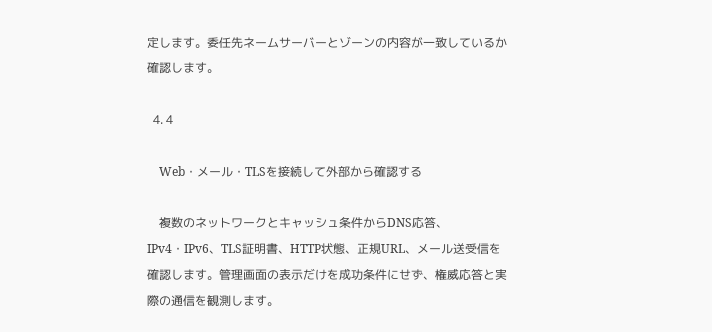定します。委任先ネームサーバーとゾーンの内容が一致しているか確認します。

  4. 4

    Web・メール・TLSを接続して外部から確認する

    複数のネットワークとキャッシュ条件からDNS応答、IPv4・IPv6、TLS証明書、HTTP状態、正規URL、メール送受信を確認します。管理画面の表示だけを成功条件にせず、権威応答と実際の通信を観測します。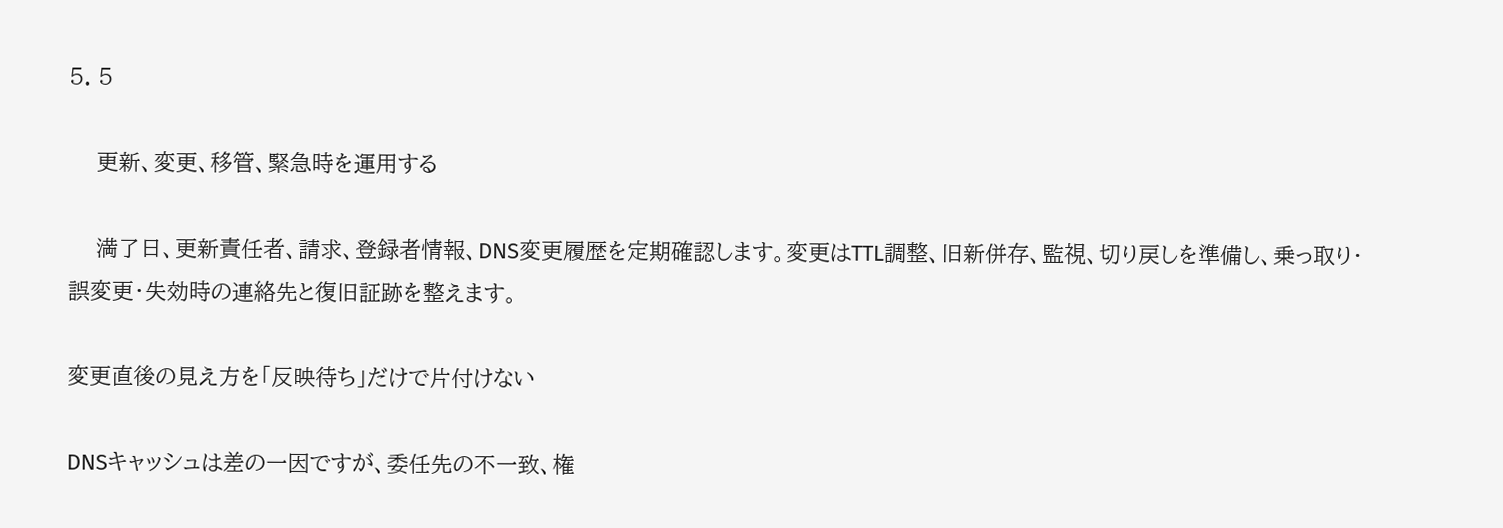5. 5

    更新、変更、移管、緊急時を運用する

    満了日、更新責任者、請求、登録者情報、DNS変更履歴を定期確認します。変更はTTL調整、旧新併存、監視、切り戻しを準備し、乗っ取り・誤変更・失効時の連絡先と復旧証跡を整えます。

変更直後の見え方を「反映待ち」だけで片付けない

DNSキャッシュは差の一因ですが、委任先の不一致、権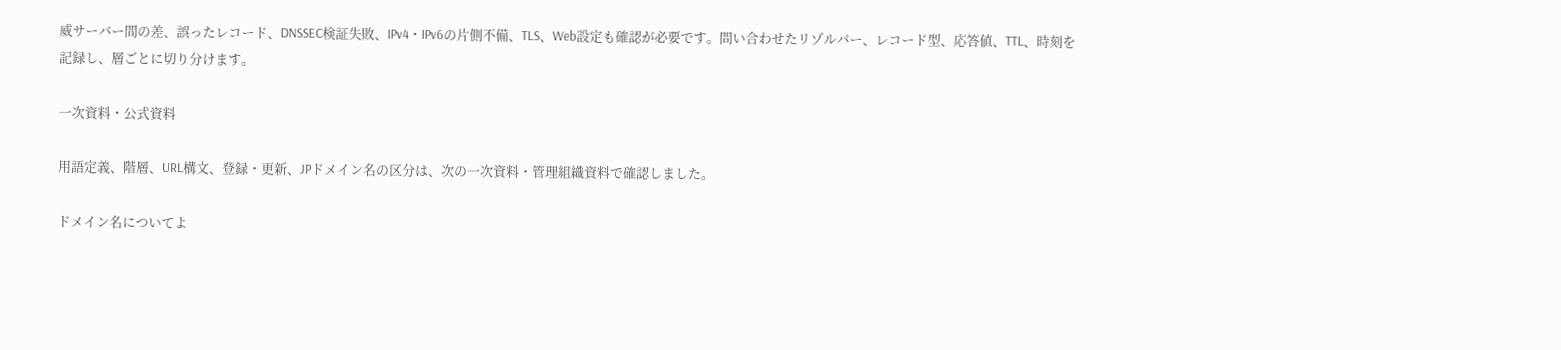威サーバー間の差、誤ったレコード、DNSSEC検証失敗、IPv4・IPv6の片側不備、TLS、Web設定も確認が必要です。問い合わせたリゾルバー、レコード型、応答値、TTL、時刻を記録し、層ごとに切り分けます。

一次資料・公式資料

用語定義、階層、URL構文、登録・更新、JPドメイン名の区分は、次の一次資料・管理組織資料で確認しました。

ドメイン名についてよ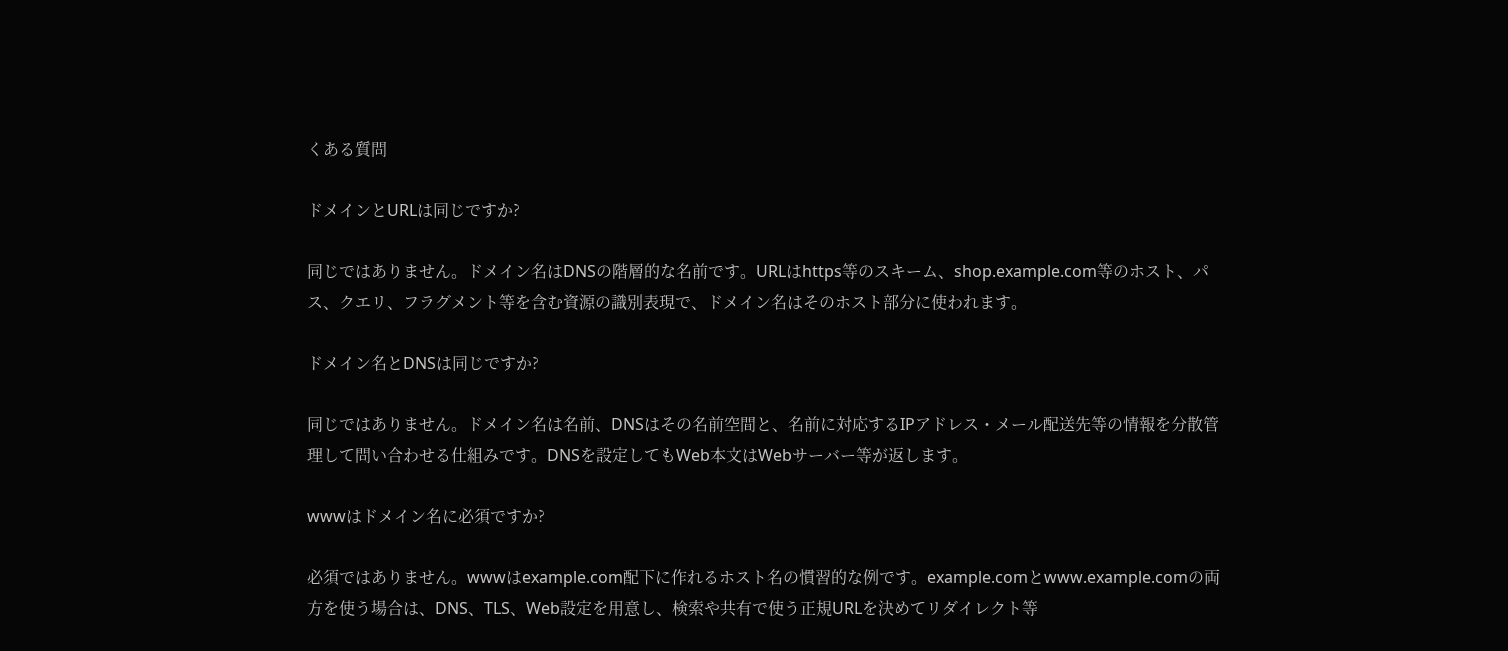くある質問

ドメインとURLは同じですか?

同じではありません。ドメイン名はDNSの階層的な名前です。URLはhttps等のスキーム、shop.example.com等のホスト、パス、クエリ、フラグメント等を含む資源の識別表現で、ドメイン名はそのホスト部分に使われます。

ドメイン名とDNSは同じですか?

同じではありません。ドメイン名は名前、DNSはその名前空間と、名前に対応するIPアドレス・メール配送先等の情報を分散管理して問い合わせる仕組みです。DNSを設定してもWeb本文はWebサーバー等が返します。

wwwはドメイン名に必須ですか?

必須ではありません。wwwはexample.com配下に作れるホスト名の慣習的な例です。example.comとwww.example.comの両方を使う場合は、DNS、TLS、Web設定を用意し、検索や共有で使う正規URLを決めてリダイレクト等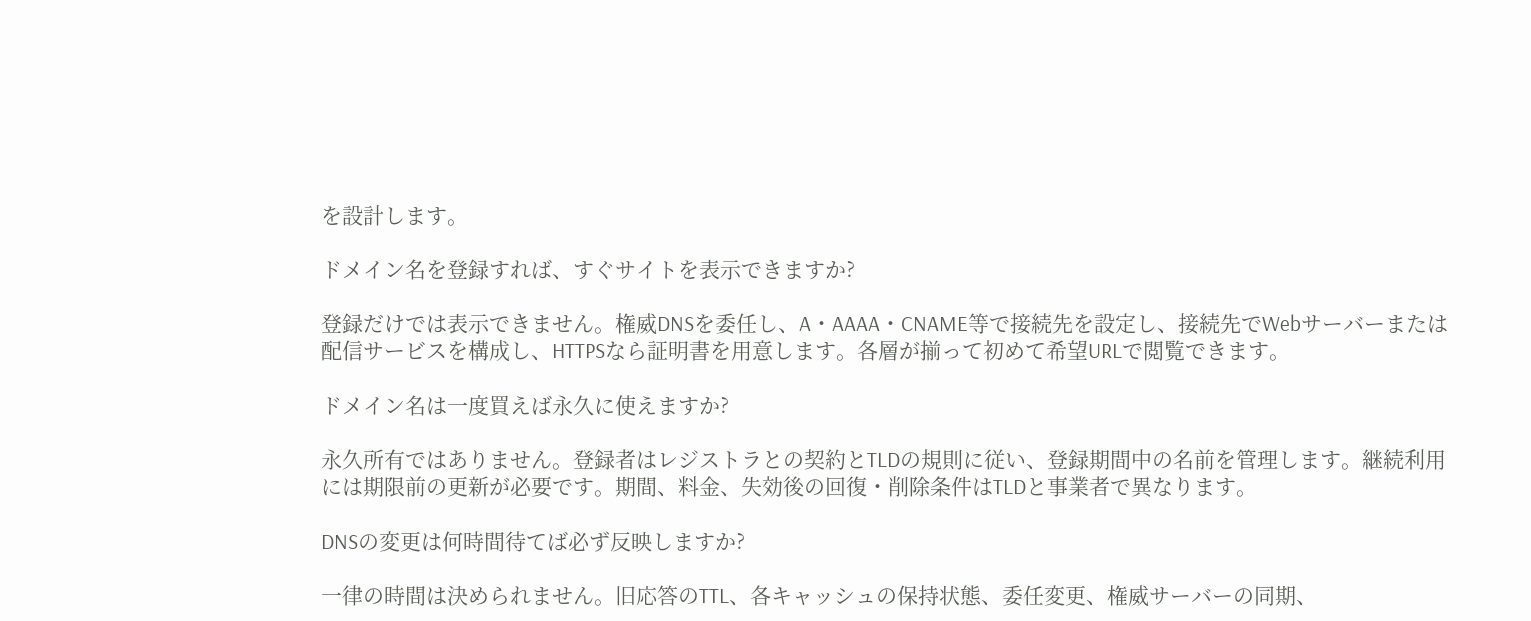を設計します。

ドメイン名を登録すれば、すぐサイトを表示できますか?

登録だけでは表示できません。権威DNSを委任し、A・AAAA・CNAME等で接続先を設定し、接続先でWebサーバーまたは配信サービスを構成し、HTTPSなら証明書を用意します。各層が揃って初めて希望URLで閲覧できます。

ドメイン名は一度買えば永久に使えますか?

永久所有ではありません。登録者はレジストラとの契約とTLDの規則に従い、登録期間中の名前を管理します。継続利用には期限前の更新が必要です。期間、料金、失効後の回復・削除条件はTLDと事業者で異なります。

DNSの変更は何時間待てば必ず反映しますか?

一律の時間は決められません。旧応答のTTL、各キャッシュの保持状態、委任変更、権威サーバーの同期、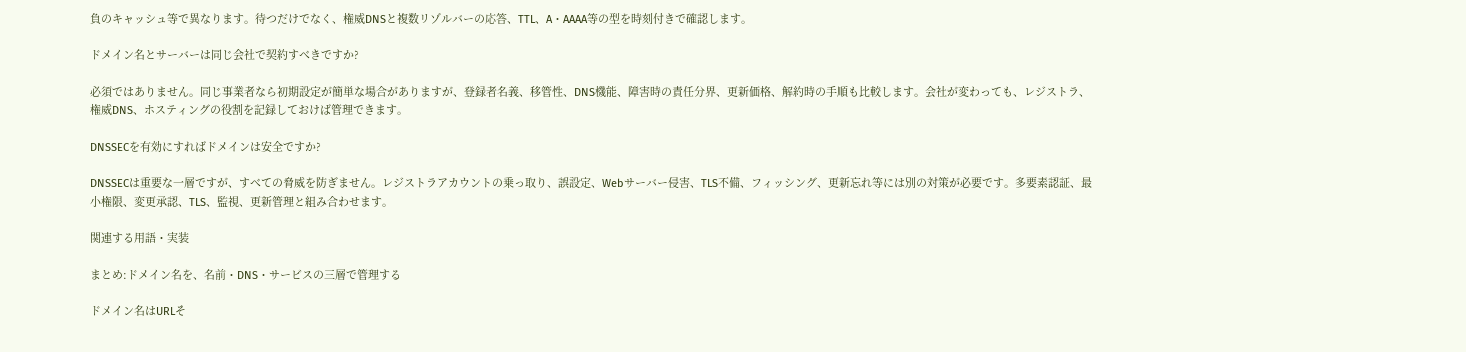負のキャッシュ等で異なります。待つだけでなく、権威DNSと複数リゾルバーの応答、TTL、A・AAAA等の型を時刻付きで確認します。

ドメイン名とサーバーは同じ会社で契約すべきですか?

必須ではありません。同じ事業者なら初期設定が簡単な場合がありますが、登録者名義、移管性、DNS機能、障害時の責任分界、更新価格、解約時の手順も比較します。会社が変わっても、レジストラ、権威DNS、ホスティングの役割を記録しておけば管理できます。

DNSSECを有効にすればドメインは安全ですか?

DNSSECは重要な一層ですが、すべての脅威を防ぎません。レジストラアカウントの乗っ取り、誤設定、Webサーバー侵害、TLS不備、フィッシング、更新忘れ等には別の対策が必要です。多要素認証、最小権限、変更承認、TLS、監視、更新管理と組み合わせます。

関連する用語・実装

まとめ:ドメイン名を、名前・DNS・サービスの三層で管理する

ドメイン名はURLそ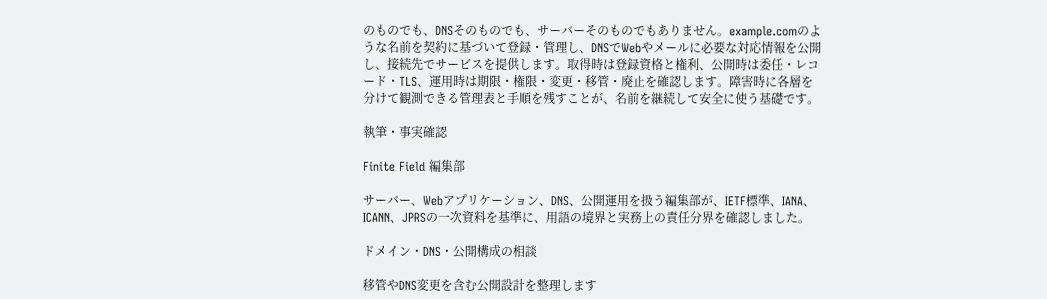のものでも、DNSそのものでも、サーバーそのものでもありません。example.comのような名前を契約に基づいて登録・管理し、DNSでWebやメールに必要な対応情報を公開し、接続先でサービスを提供します。取得時は登録資格と権利、公開時は委任・レコード・TLS、運用時は期限・権限・変更・移管・廃止を確認します。障害時に各層を分けて観測できる管理表と手順を残すことが、名前を継続して安全に使う基礎です。

執筆・事実確認

Finite Field 編集部

サーバー、Webアプリケーション、DNS、公開運用を扱う編集部が、IETF標準、IANA、ICANN、JPRSの一次資料を基準に、用語の境界と実務上の責任分界を確認しました。

ドメイン・DNS・公開構成の相談

移管やDNS変更を含む公開設計を整理します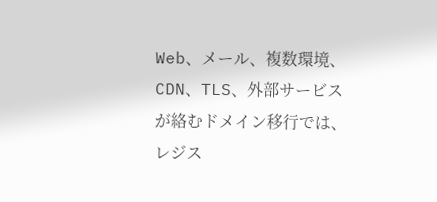Web、メール、複数環境、CDN、TLS、外部サービスが絡むドメイン移行では、レジス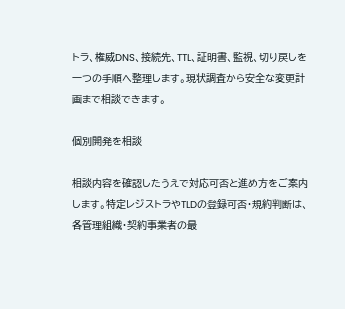トラ、権威DNS、接続先、TTL、証明書、監視、切り戻しを一つの手順へ整理します。現状調査から安全な変更計画まで相談できます。

個別開発を相談

相談内容を確認したうえで対応可否と進め方をご案内します。特定レジストラやTLDの登録可否・規約判断は、各管理組織・契約事業者の最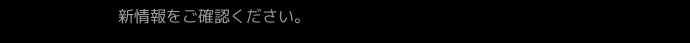新情報をご確認ください。